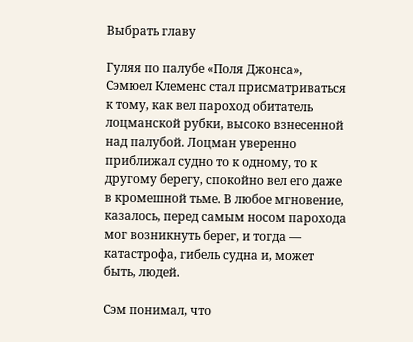Выбрать главу

Гуляя по палубе «Поля Джонса», Сэмюел Клеменс стал присматриваться к тому, как вел пароход обитатель лоцманской рубки, высоко взнесенной над палубой. Лоцман уверенно приближал судно то к одному, то к другому берегу, спокойно вел его даже в кромешной тьме. В любое мгновение, казалось, перед самым носом парохода мог возникнуть берег, и тогда — катастрофа, гибель судна и, может быть, людей.

Сэм понимал, что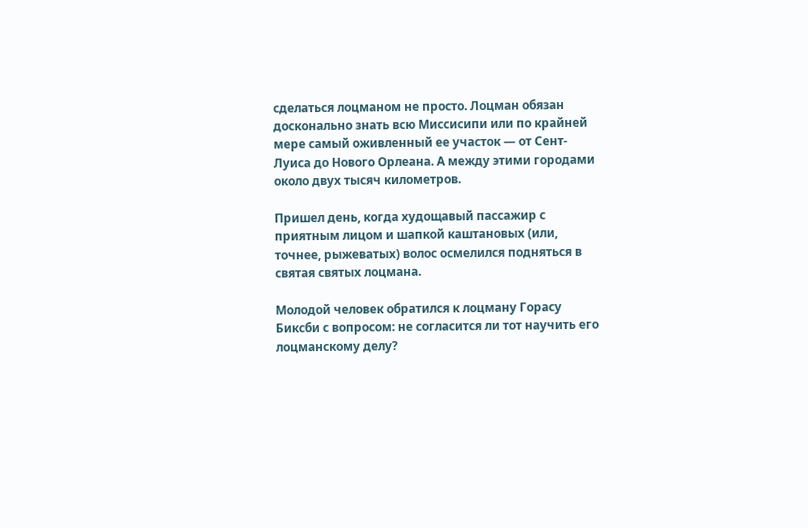сделаться лоцманом не просто. Лоцман обязан досконально знать всю Миссисипи или по крайней мере самый оживленный ее участок — от Сент-Луиса до Нового Орлеана. А между этими городами около двух тысяч километров.

Пришел день, когда худощавый пассажир с приятным лицом и шапкой каштановых (или, точнее, рыжеватых) волос осмелился подняться в святая святых лоцмана.

Молодой человек обратился к лоцману Горасу Биксби с вопросом: не согласится ли тот научить его лоцманскому делу?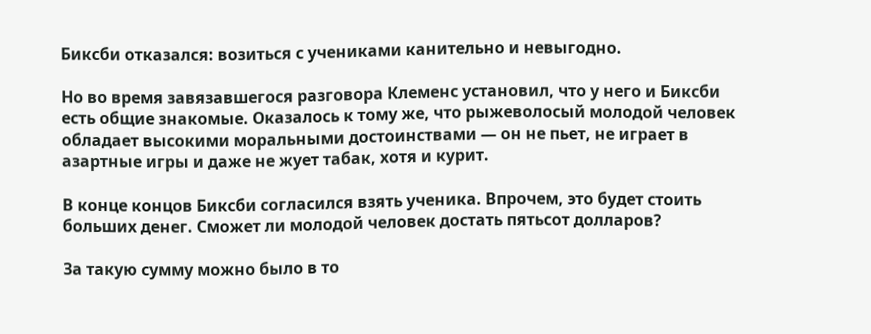Биксби отказался: возиться с учениками канительно и невыгодно.

Но во время завязавшегося разговора Клеменс установил, что у него и Биксби есть общие знакомые. Оказалось к тому же, что рыжеволосый молодой человек обладает высокими моральными достоинствами — он не пьет, не играет в азартные игры и даже не жует табак, хотя и курит.

В конце концов Биксби согласился взять ученика. Впрочем, это будет стоить больших денег. Сможет ли молодой человек достать пятьсот долларов?

За такую сумму можно было в то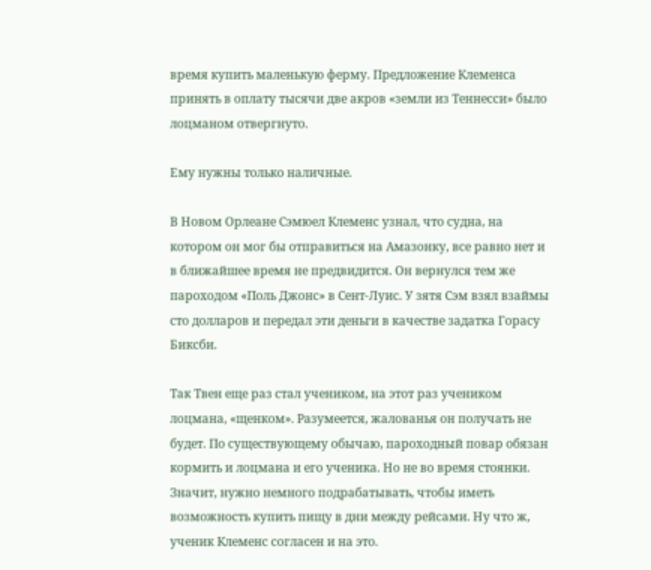время купить маленькую ферму. Предложение Клеменса принять в оплату тысячи две акров «земли из Теннесси» было лоцманом отвергнуто.

Ему нужны только наличные.

В Новом Орлеане Сэмюел Клеменс узнал, что судна, на котором он мог бы отправиться на Амазонку, все равно нет и в ближайшее время не предвидится. Он вернулся тем же пароходом «Поль Джонс» в Сент-Луис. У зятя Сэм взял взаймы сто долларов и передал эти деньги в качестве задатка Горасу Биксби.

Так Твен еще раз стал учеником, на этот раз учеником лоцмана, «щенком». Разумеется, жалованья он получать не будет. По существующему обычаю, пароходный повар обязан кормить и лоцмана и его ученика. Но не во время стоянки. Значит, нужно немного подрабатывать, чтобы иметь возможность купить пищу в дни между рейсами. Ну что ж, ученик Клеменс согласен и на это.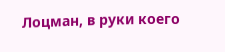Лоцман, в руки коего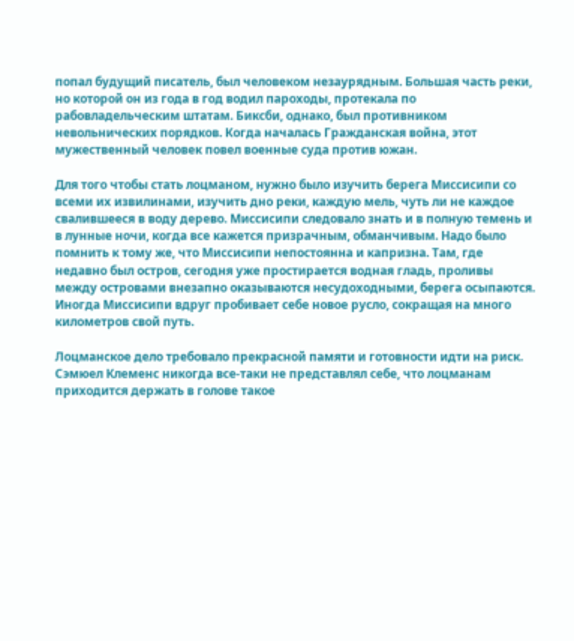попал будущий писатель, был человеком незаурядным. Большая часть реки, но которой он из года в год водил пароходы, протекала по рабовладельческим штатам. Биксби, однако, был противником невольнических порядков. Когда началась Гражданская война, этот мужественный человек повел военные суда против южан.

Для того чтобы стать лоцманом, нужно было изучить берега Миссисипи со всеми их извилинами, изучить дно реки, каждую мель, чуть ли не каждое свалившееся в воду дерево. Миссисипи следовало знать и в полную темень и в лунные ночи, когда все кажется призрачным, обманчивым. Надо было помнить к тому же, что Миссисипи непостоянна и капризна. Там, где недавно был остров, сегодня уже простирается водная гладь, проливы между островами внезапно оказываются несудоходными, берега осыпаются. Иногда Миссисипи вдруг пробивает себе новое русло, сокращая на много километров свой путь.

Лоцманское дело требовало прекрасной памяти и готовности идти на риск. Сэмюел Клеменс никогда все-таки не представлял себе, что лоцманам приходится держать в голове такое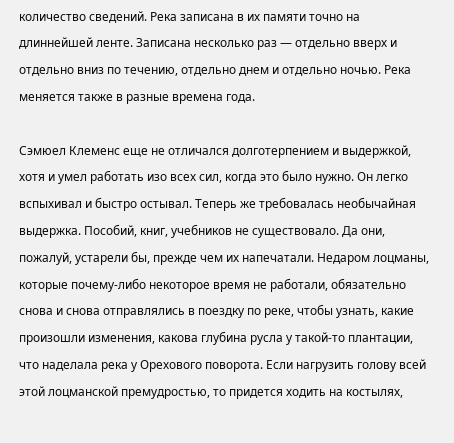количество сведений. Река записана в их памяти точно на длиннейшей ленте. Записана несколько раз — отдельно вверх и отдельно вниз по течению, отдельно днем и отдельно ночью. Река меняется также в разные времена года.

Сэмюел Клеменс еще не отличался долготерпением и выдержкой, хотя и умел работать изо всех сил, когда это было нужно. Он легко вспыхивал и быстро остывал. Теперь же требовалась необычайная выдержка. Пособий, книг, учебников не существовало. Да они, пожалуй, устарели бы, прежде чем их напечатали. Недаром лоцманы, которые почему-либо некоторое время не работали, обязательно снова и снова отправлялись в поездку по реке, чтобы узнать, какие произошли изменения, какова глубина русла у такой-то плантации, что наделала река у Орехового поворота. Если нагрузить голову всей этой лоцманской премудростью, то придется ходить на костылях,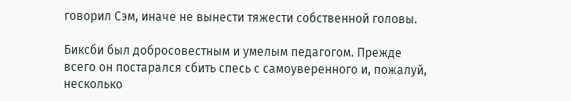говорил Сэм, иначе не вынести тяжести собственной головы.

Биксби был добросовестным и умелым педагогом. Прежде всего он постарался сбить спесь с самоуверенного и, пожалуй, несколько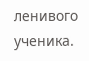ленивого ученика.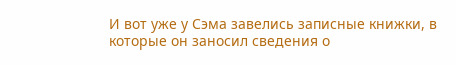И вот уже у Сэма завелись записные книжки, в которые он заносил сведения о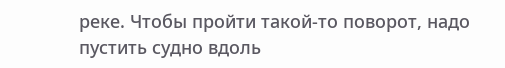реке. Чтобы пройти такой-то поворот, надо пустить судно вдоль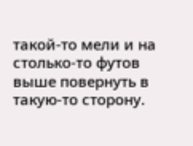такой-то мели и на столько-то футов выше повернуть в такую-то сторону.